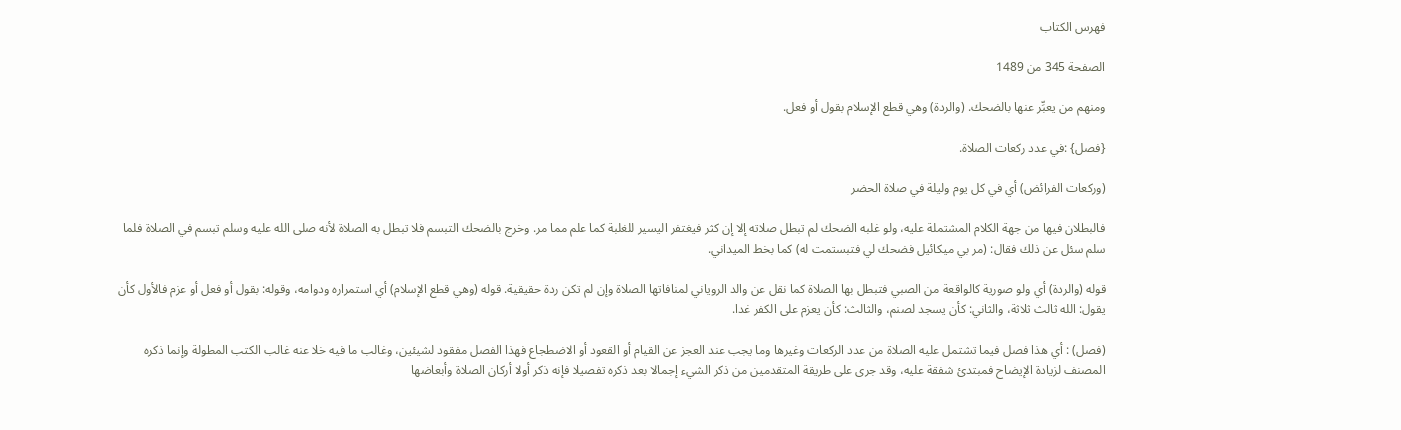فهرس الكتاب

الصفحة 345 من 1489

ومنهم من يعبِّر عنها بالضحك. (والردة) وهي قطع الإسلام بقول أو فعل.

{فصل} :في عدد ركعات الصلاة.

(وركعات الفرائض) أي في كل يوم وليلة في صلاة الحضر

فالبطلان فيها من جهة الكلام المشتملة عليه، ولو غلبه الضحك لم تبطل صلاته إلا إن كثر فيغتفر اليسير للغلبة كما علم مما مر. وخرج بالضحك التبسم فلا تبطل به الصلاة لأنه صلى الله عليه وسلم تبسم في الصلاة فلما سلم سئل عن ذلك فقال: (مر بي ميكائيل فضحك لي فتبستمت له) كما بخط الميداني.

قوله (والردة) أي ولو صورية كالواقعة من الصبي فتبطل بها الصلاة كما نقل عن والد الروياني لمنافاتها الصلاة وإن لم تكن ردة حقيقية. قوله (وهي قطع الإسلام) أي استمراره ودوامه، وقوله: بقول أو فعل أو عزم فالأول كأن يقول: الله ثالث ثلاثة، والثاني: كأن يسجد لصنم، والثالث: كأن يعزم على الكفر غدا.

(فصل) : أي هذا فصل فيما تشتمل عليه الصلاة من عدد الركعات وغيرها وما يجب عند العجز عن القيام أو القعود أو الاضطجاع فهذا الفصل مفقود لشيئين، وغالب ما فيه خلا عنه غالب الكتب المطولة وإنما ذكره المصنف لزيادة الإيضاح فمبتدئ شفقة عليه، وقد جرى على طريقة المتقدمين من ذكر الشيء إجمالا بعد ذكره تفصيلا فإنه ذكر أولا أركان الصلاة وأبعاضها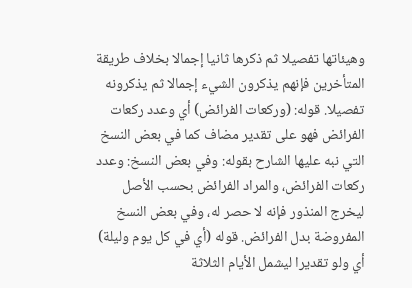وهيئاتها تفصيلا ثم ذكرها ثانيا إجمالا بخلاف طريقة المتأخرين فإنهم يذكرون الشيء إجمالا ثم يذكرونه تفصيلا. قوله: (وركعات الفرائض) أي وعدد ركعات الفرائض فهو على تقدير مضاف كما في بعض النسخ التي نبه عليها الشارح بقوله: وفي بعض النسخ: وعدد ركعات الفرائض، والمراد الفرائض بحسب الأصل ليخرج المنذور فإنه لا حصر له، وفي بعض النسخ المفروضة بدل الفرائض. قوله (أي في كل يوم وليلة) أي ولو تقديرا ليشمل الأيام الثلاثة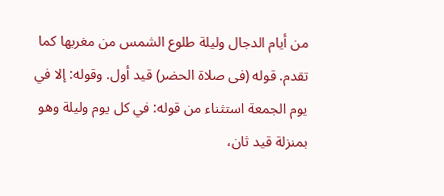من أيام الدجال وليلة طلوع الشمس من مغربها كما تقدم. قوله (فى صلاة الحضر) قيد أول. وقوله: إلا في يوم الجمعة استثناء من قوله: في كل يوم وليلة وهو بمنزلة قيد ثان،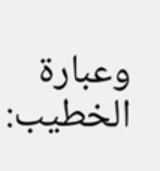وعبارة الخطيب: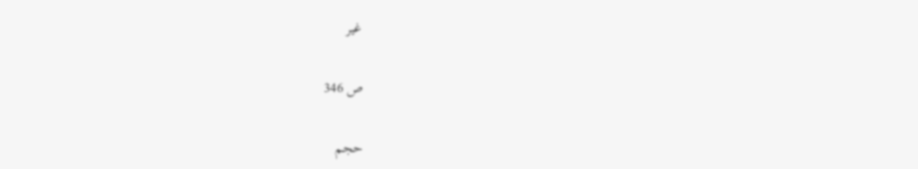غير

ص 346

حجم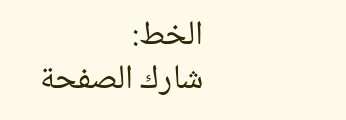الخط:
شارك الصفحة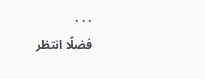. . .
فضلًا انتظر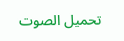تحميل الصوت